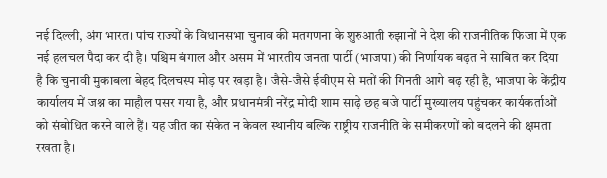नई दिल्ली, अंग भारत। पांच राज्यों के विधानसभा चुनाव की मतगणना के शुरुआती रुझानों ने देश की राजनीतिक फिजा में एक नई हलचल पैदा कर दी है। पश्चिम बंगाल और असम में भारतीय जनता पार्टी (भाजपा) की निर्णायक बढ़त ने साबित कर दिया है कि चुनावी मुकाबला बेहद दिलचस्प मोड़ पर खड़ा है। जैसे-जैसे ईवीएम से मतों की गिनती आगे बढ़ रही है, भाजपा के केंद्रीय कार्यालय में जश्न का माहौल पसर गया है, और प्रधानमंत्री नरेंद्र मोदी शाम साढ़े छह बजे पार्टी मुख्यालय पहुंचकर कार्यकर्ताओं को संबोधित करने वाले हैं। यह जीत का संकेत न केवल स्थानीय बल्कि राष्ट्रीय राजनीति के समीकरणों को बदलने की क्षमता रखता है।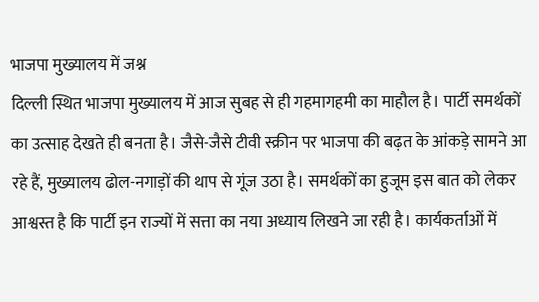भाजपा मुख्यालय में जश्न
दिल्ली स्थित भाजपा मुख्यालय में आज सुबह से ही गहमागहमी का माहौल है। पार्टी समर्थकों का उत्साह देखते ही बनता है। जैसे-जैसे टीवी स्क्रीन पर भाजपा की बढ़त के आंकड़े सामने आ रहे हैं, मुख्यालय ढोल-नगाड़ों की थाप से गूंज उठा है। समर्थकों का हुजूम इस बात को लेकर आश्वस्त है कि पार्टी इन राज्यों में सत्ता का नया अध्याय लिखने जा रही है। कार्यकर्ताओं में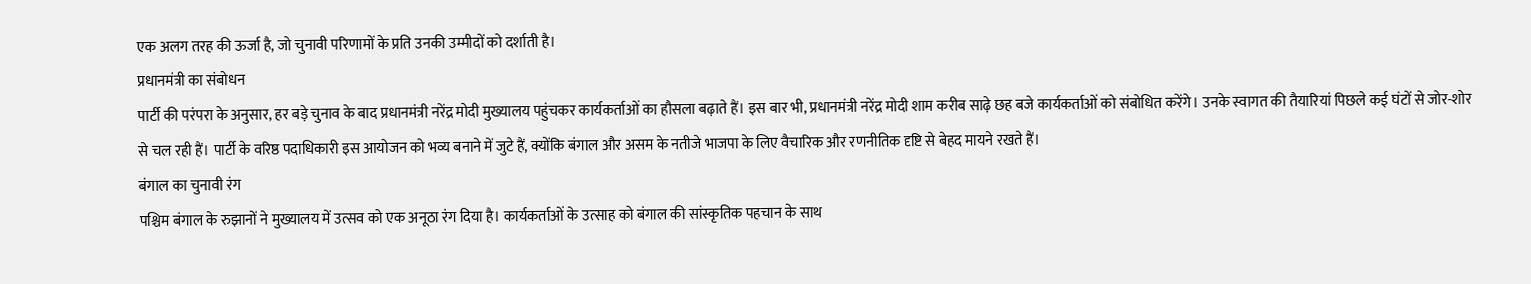एक अलग तरह की ऊर्जा है, जो चुनावी परिणामों के प्रति उनकी उम्मीदों को दर्शाती है।
प्रधानमंत्री का संबोधन
पार्टी की परंपरा के अनुसार, हर बड़े चुनाव के बाद प्रधानमंत्री नरेंद्र मोदी मुख्यालय पहुंचकर कार्यकर्ताओं का हौसला बढ़ाते हैं। इस बार भी, प्रधानमंत्री नरेंद्र मोदी शाम करीब साढ़े छह बजे कार्यकर्ताओं को संबोधित करेंगे। उनके स्वागत की तैयारियां पिछले कई घंटों से जोर-शोर से चल रही हैं। पार्टी के वरिष्ठ पदाधिकारी इस आयोजन को भव्य बनाने में जुटे हैं, क्योंकि बंगाल और असम के नतीजे भाजपा के लिए वैचारिक और रणनीतिक दृष्टि से बेहद मायने रखते हैं।
बंगाल का चुनावी रंग
पश्चिम बंगाल के रुझानों ने मुख्यालय में उत्सव को एक अनूठा रंग दिया है। कार्यकर्ताओं के उत्साह को बंगाल की सांस्कृतिक पहचान के साथ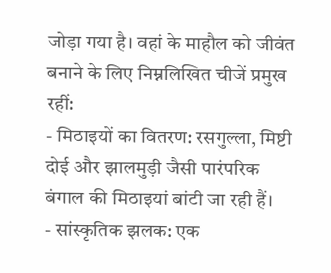जोड़ा गया है। वहां के माहौल को जीवंत बनाने के लिए निम्नलिखित चीजें प्रमुख रहीं:
- मिठाइयों का वितरण: रसगुल्ला, मिष्टी दोई और झालमुड़ी जैसी पारंपरिक बंगाल की मिठाइयां बांटी जा रही हैं।
- सांस्कृतिक झलक: एक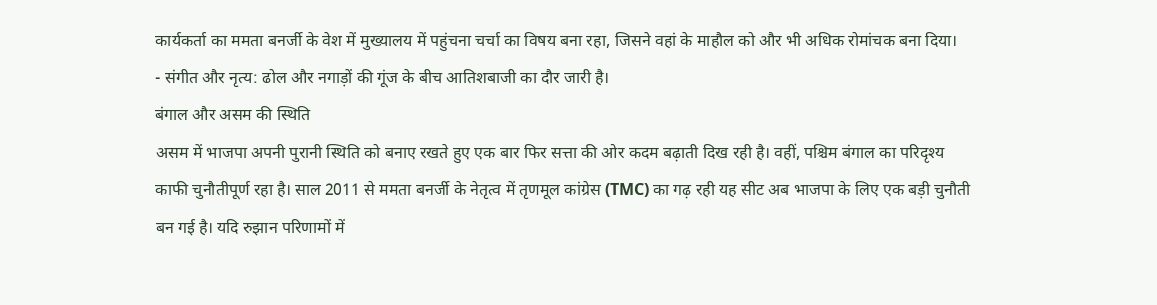कार्यकर्ता का ममता बनर्जी के वेश में मुख्यालय में पहुंचना चर्चा का विषय बना रहा, जिसने वहां के माहौल को और भी अधिक रोमांचक बना दिया।
- संगीत और नृत्य: ढोल और नगाड़ों की गूंज के बीच आतिशबाजी का दौर जारी है।
बंगाल और असम की स्थिति
असम में भाजपा अपनी पुरानी स्थिति को बनाए रखते हुए एक बार फिर सत्ता की ओर कदम बढ़ाती दिख रही है। वहीं, पश्चिम बंगाल का परिदृश्य काफी चुनौतीपूर्ण रहा है। साल 2011 से ममता बनर्जी के नेतृत्व में तृणमूल कांग्रेस (TMC) का गढ़ रही यह सीट अब भाजपा के लिए एक बड़ी चुनौती बन गई है। यदि रुझान परिणामों में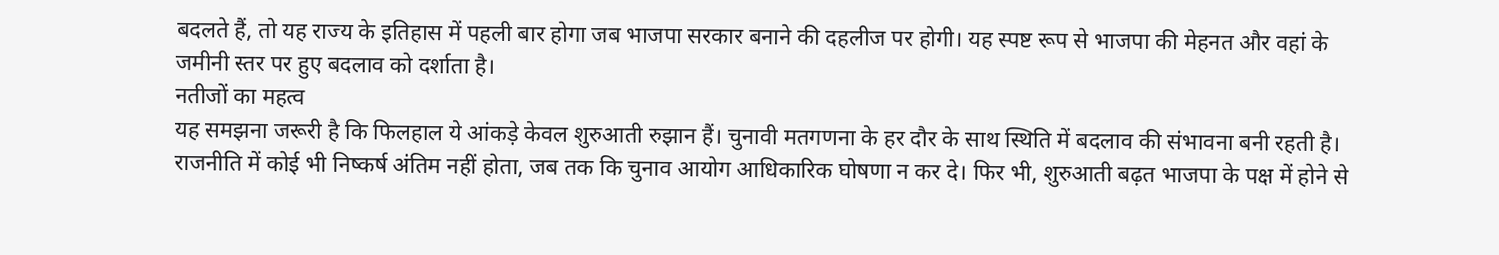बदलते हैं, तो यह राज्य के इतिहास में पहली बार होगा जब भाजपा सरकार बनाने की दहलीज पर होगी। यह स्पष्ट रूप से भाजपा की मेहनत और वहां के जमीनी स्तर पर हुए बदलाव को दर्शाता है।
नतीजों का महत्व
यह समझना जरूरी है कि फिलहाल ये आंकड़े केवल शुरुआती रुझान हैं। चुनावी मतगणना के हर दौर के साथ स्थिति में बदलाव की संभावना बनी रहती है। राजनीति में कोई भी निष्कर्ष अंतिम नहीं होता, जब तक कि चुनाव आयोग आधिकारिक घोषणा न कर दे। फिर भी, शुरुआती बढ़त भाजपा के पक्ष में होने से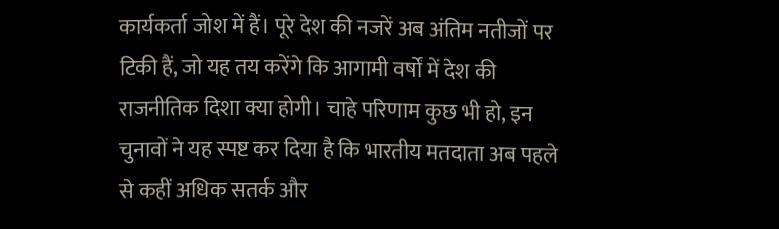कार्यकर्ता जोश में हैं। पूरे देश की नजरें अब अंतिम नतीजों पर टिकी हैं, जो यह तय करेंगे कि आगामी वर्षों में देश की राजनीतिक दिशा क्या होगी। चाहे परिणाम कुछ भी हो, इन चुनावों ने यह स्पष्ट कर दिया है कि भारतीय मतदाता अब पहले से कहीं अधिक सतर्क और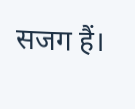सजग हैं।